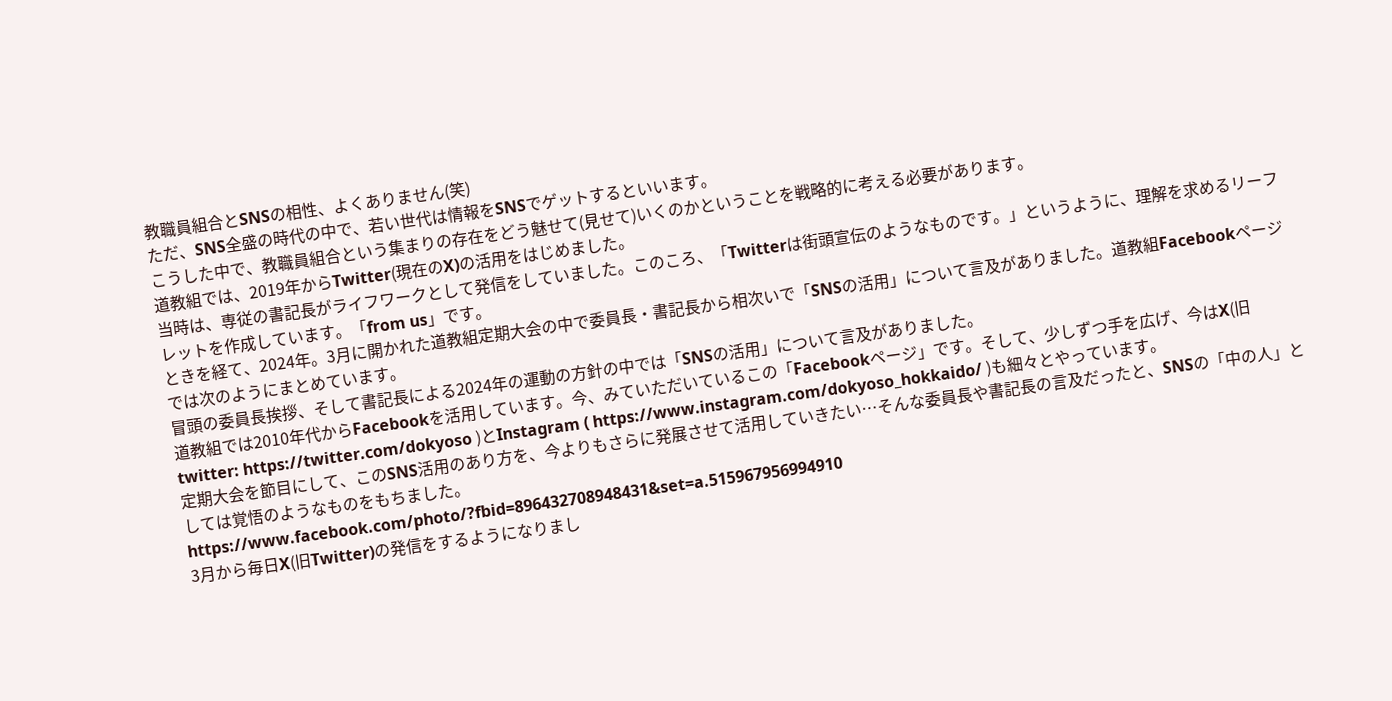教職員組合とSNSの相性、よくありません(笑)
ただ、SNS全盛の時代の中で、若い世代は情報をSNSでゲットするといいます。
こうした中で、教職員組合という集まりの存在をどう魅せて(見せて)いくのかということを戦略的に考える必要があります。
道教組では、2019年からTwitter(現在のX)の活用をはじめました。
当時は、専従の書記長がライフワークとして発信をしていました。このころ、「Twitterは街頭宣伝のようなものです。」というように、理解を求めるリーフレットを作成しています。「from us」です。
ときを経て、2024年。3月に開かれた道教組定期大会の中で委員長・書記長から相次いで「SNSの活用」について言及がありました。道教組Facebookページでは次のようにまとめています。
冒頭の委員長挨拶、そして書記長による2024年の運動の方針の中では「SNSの活用」について言及がありました。
道教組では2010年代からFacebookを活用しています。今、みていただいているこの「Facebookページ」です。そして、少しずつ手を広げ、今はX(旧twitter: https://twitter.com/dokyoso )とInstagram ( https://www.instagram.com/dokyoso_hokkaido/ )も細々とやっています。
定期大会を節目にして、このSNS活用のあり方を、今よりもさらに発展させて活用していきたい…そんな委員長や書記長の言及だったと、SNSの「中の人」としては覚悟のようなものをもちました。
https://www.facebook.com/photo/?fbid=896432708948431&set=a.515967956994910
3月から毎日X(旧Twitter)の発信をするようになりまし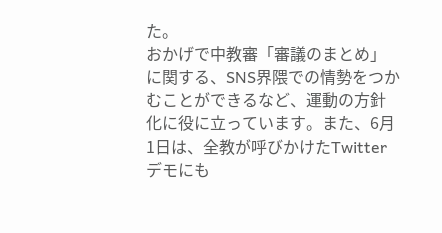た。
おかげで中教審「審議のまとめ」に関する、SNS界隈での情勢をつかむことができるなど、運動の方針化に役に立っています。また、6月1日は、全教が呼びかけたTwitterデモにも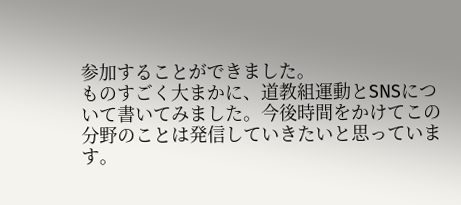参加することができました。
ものすごく大まかに、道教組運動とSNSについて書いてみました。今後時間をかけてこの分野のことは発信していきたいと思っています。